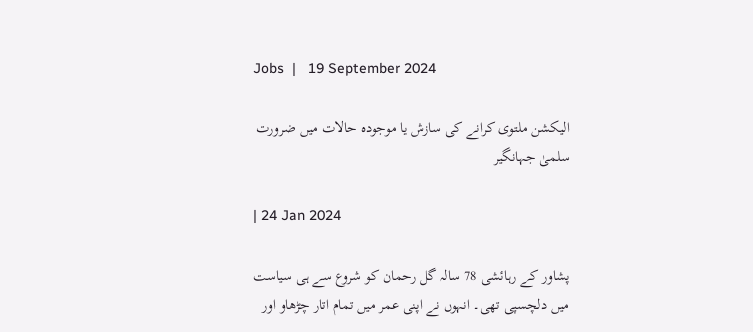Jobs  |   19 September 2024

الیکشن ملتوی کرانے کی سازش یا موجودہ حالات میں ضرورت   سلمیٰ جہانگیر

| 24 Jan 2024

پشاور کے رہائشی 78 سالہ گل رحمان کو شروع سے ہی سیاست میں دلچسپی تھی۔ انہوں نے اپنی عمر میں تمام اتار چڑھاو اور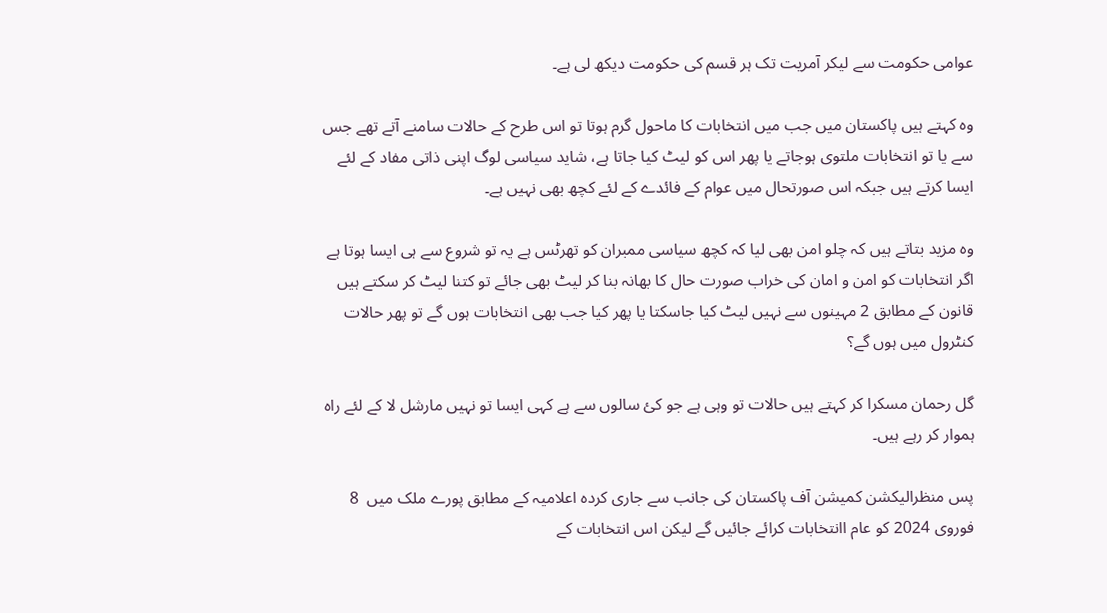عوامی حکومت سے لیکر آمریت تک ہر قسم کی حکومت دیکھ لی ہے۔

وہ کہتے ہیں پاکستان میں جب میں انتخابات کا ماحول گرم ہوتا تو اس طرح کے حالات سامنے آتے تھے جس سے یا تو انتخابات ملتوی ہوجاتے یا پھر اس کو لیٹ کیا جاتا ہے، شاید سیاسی لوگ اپنی ذاتی مفاد کے لئے ایسا کرتے ہیں جبکہ اس صورتحال میں عوام کے فائدے کے لئے کچھ بھی نہیں ہے۔

وہ مزید بتاتے ہیں کہ چلو امن بھی لیا کہ کچھ سیاسی ممبران کو تھرٹس ہے یہ تو شروع سے ہی ایسا ہوتا ہے اگر انتخابات کو امن و امان کی خراب صورت حال کا بھانہ بنا کر لیٹ بھی جائے تو کتنا لیٹ کر سکتے ہیں قانون کے مطابق 2 مہینوں سے نہیں لیٹ کیا جاسکتا یا پھر کیا جب بھی انتخابات ہوں گے تو پھر حالات کنٹرول میں ہوں گے؟

گل رحمان مسکرا کر کہتے ہیں حالات تو وہی ہے جو کئ سالوں سے ہے کہی ایسا تو نہیں مارشل لا کے لئے راہ ہموار کر رہے ہیں۔

پس منظرالیکشن کمیشن آف پاکستان کی جانب سے جاری کردہ اعلامیہ کے مطابق پورے ملک میں  8 فوروی 2024 کو عام اانتخابات کرائے جائیں گے لیکن اس انتخابات کے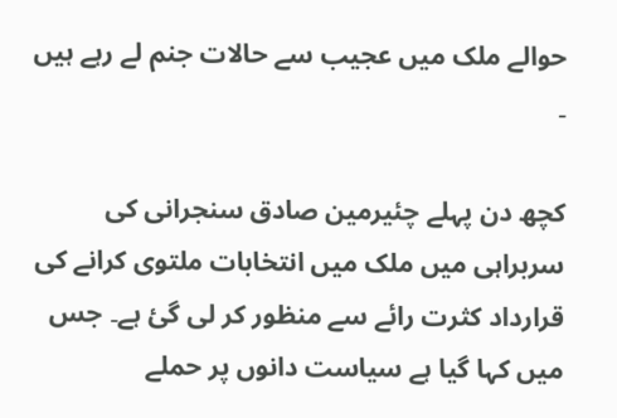حوالے ملک میں عجیب سے حالات جنم لے رہے ہیں ۔

کچھ دن پہلے چئیرمین صادق سنجرانی کی سربراہی میں ملک میں انتخابات ملتوی کرانے کی قرارداد کثرت رائے سے منظور کر لی گئ ہے۔ جس میں کہا گیا ہے سیاست دانوں پر حملے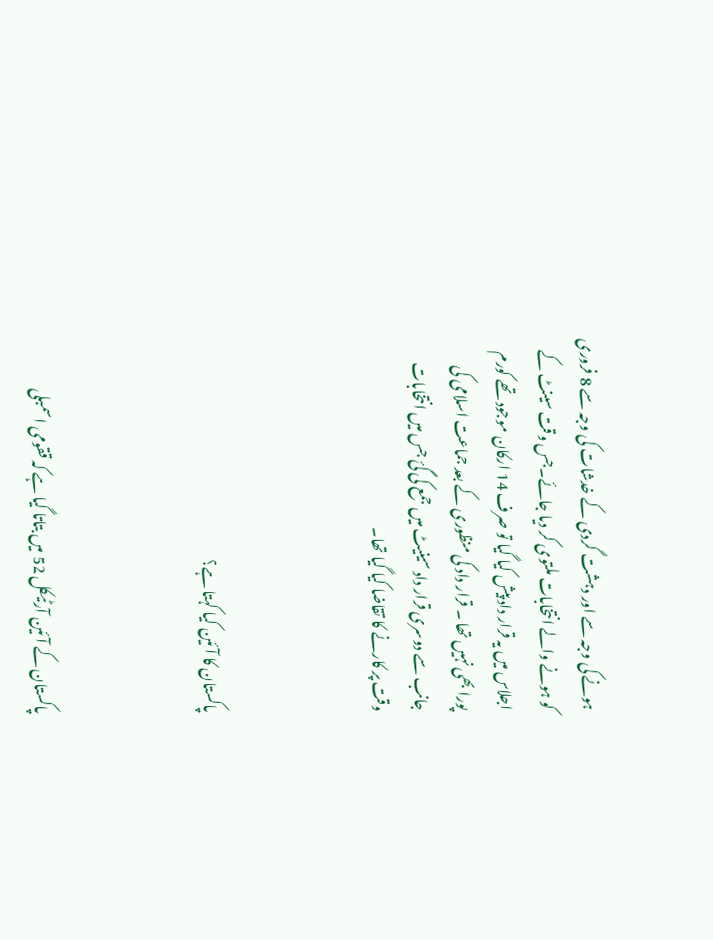ہونے کی وجہ سے اور دہشت گردی کے خدشات کی وجہ سے 8 فروری کو ہونے والے انتخابات ملتوی کر دیا جائے۔جس وقت سینٹ کے اجلاس میں یہ قرار داد پیش کیا گیا تو صرف 14 ارکان موجود تھے کورم پورا بھی نہیں تھا ۔ قرار داد کی منظوری کے بعد جماعت اسلامی کی جانب سے دوسری قرار داد سینیٹ میں جمع کی گئ جس میں انتخابات وقت پر کارنے کا تقاضا کیا گیا تھا۔



پاکستان کا آئین کیا کہتا ہے؟



پاکستان کے آئین آرٹیکل 52 میں بتاتا گیا ہے کہ ققومی اسمبلی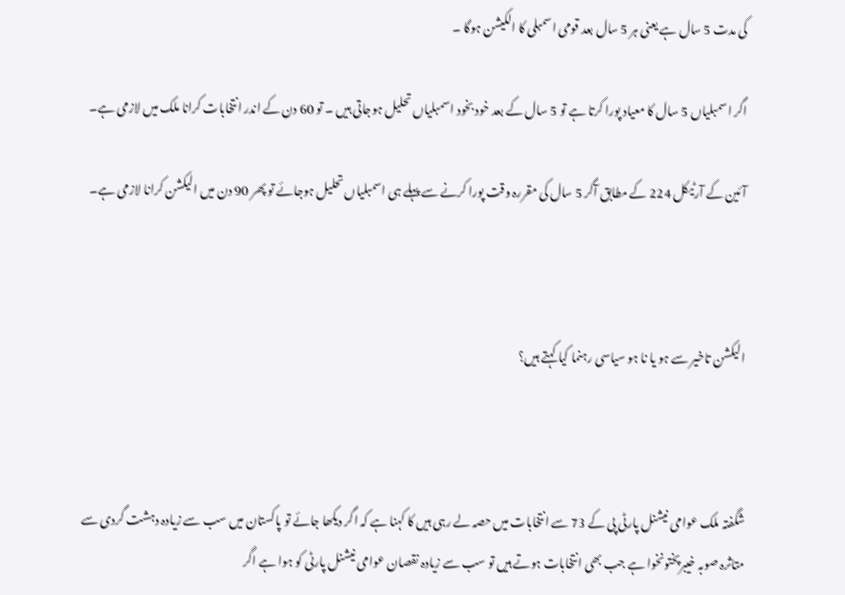کی مدت 5 سال ہے یعنی ہر 5 سال بعد قومی اسمبلی کا الکیشن ہوگا ۔

اگر اسمبلیاں 5 سال کا معیاد پورا کرتا ہے تو 5 سال کے بعد خود بخود اسمبلیاں تحلیل ہوجاتی ہیں ۔ تو 60 دن کے اندر انتخابات کرانا ملک میں لازمی ہے۔

آئین کے آرٹیکل 224 کے مطابق آگر 5 سال کی مقررہ وقت پورا کرنے سے پہلے ہی اسمبلیاں تحلیل ہوجائے تو پھر 90 دن میں الیکشن کرانا لازمی ہے۔



الیکشن تاخیر سے ہو یا نا ہو سیاسی رہنما کیا کہتے ہیں؟



شگفتہ ملک عوامی نیشنل پارٹی پی کے 73 سے انتخابات میں حصہ لے رہی ہیں کا کہنا ہے کہ اگر دیکھا جائے تو پاکستان میں سب سے زیادہ دہشت گردی سے متاثرہ صوبہ خیبرپختونخوا ہے جب بھی انتخابات ہوتے ہیں تو سب سے زیادہ نقصان عوامی نیشنل پارٹی کو ہوا ہے اگر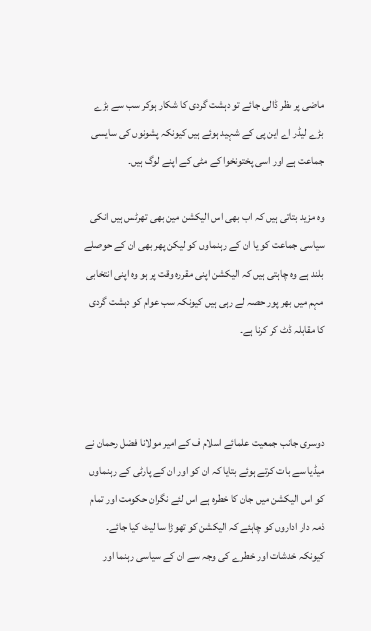ماضی پر ںظر ڈالی جائے تو دہشت گردی کا شکار ہوکر سب سے بڑے بڑے لیڈر اے این پی کے شہید ہوئے ہیں کیونکہ پشونوں کی سایسی جماعت ہے اور اسی پختونخوا کے مٹی کے اپنے لوگ ہیں۔

وہ مزید بتاتی ہیں کہ اب بھی اس الیکشن مین بھی تھرٹس ہیں انکی سیاسی جماعت کو یا ان کے رہنماوں کو لیکن پھر بھی ان کے حوصلے بلند ہے وہ چاہتی ہیں کہ الیکشن اپنی مقررہ وقت پر ہو وہ اپنی انتخابی مہم میں بھر پور حصہ لے رہی ہیں کیونکہ سب عوام کو دہشت گردی کا مقابلہ ڈٹ کر کرنا ہے۔



دوسری جانب جمعیت علمائے اسلام ف کے امیر مولانا فضل رحمان نے میڈیا سے بات کرتے ہوئے بتایا کہ ان کو اور ان کے پارٹی کے رہنماوں کو اس الیکشن میں جان کا خطرہ ہے اس لئے نگران حکومت اور تمام ذمہ دار اداروں کو چاہئے کہ الیکشن کو تھوڑا سا لیٹ کیا جائے۔ کیونکہ خدشات اور خطرے کی وجہ سے ان کے سیاسی رہنما اور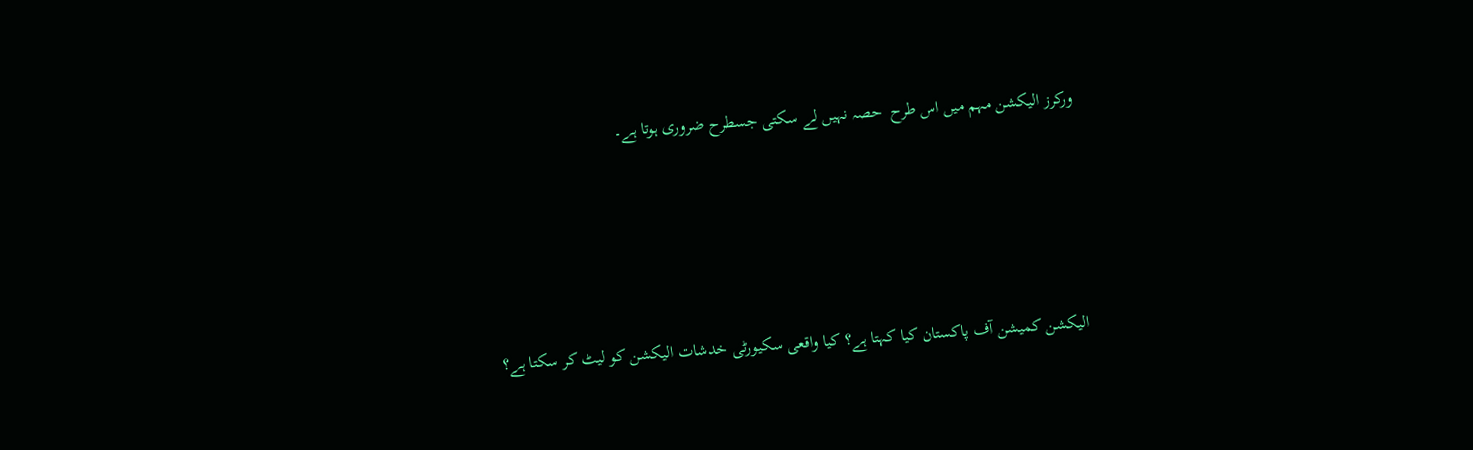ورکرز الیکشن مہم میں اس طرح  حصہ نہیں لے سکتی جسطرح ضروری ہوتا ہے۔







الیکشن کمیشن آف پاکستان کیا کہتا ہے؟ کیا واقعی سکیورٹی خدشات الیکشن کو لیٹ کر سکتا ہے؟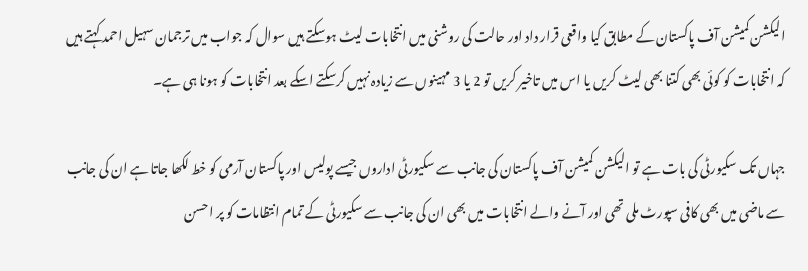الیکشن کمیشن آف پاکستان کے مطابق کیا واقعی قرار داد اور حالت کی روشنی میں انتخابات لیٹ ہوسکتے ہیں سوال کہ جواب میں ترجمان سہیل احمد کہتے ہیں کہ انتخابات کو کوئی بھی کتنا بھی لیٹ کریں یا اس میں تاخیر کریں تو 2 یا 3 مہینوں سے زیادہ نہیں کرسکتے اسکے بعد انتخابات کو ہونا ہی ہے۔

جہاں تک سکیورٹی کی بات ہے تو الیکشن کمیشن آف پاکستان کی جانب سے سکیورٹی اداروں جیسے پولیس اور پاکستان آرمی کو خط لکھا جاتا ہے ان کی جانب سے ماضی میں بھی کافی سپورٹ ملی تھی اور آنے والے انتخابات میں بھی ان کی جانب سے سکیورٹی کے تمام انتظامات کو پر احسن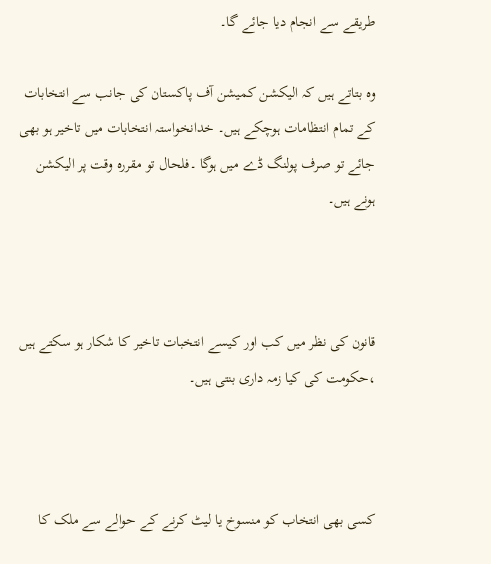طریقے سے انجام دیا جائے گا۔

وہ بتاتے ہیں کہ الیکشن کمیشن آف پاکستان کی جانب سے انتخابات کے تمام انتظامات ہوچکے ہیں۔ خدانخواستہ انتخابات میں تاخیر ہو بھی جائے تو صرف پولنگ ڈے میں ہوگا ۔فلحال تو مقررہ وقت پر الیکشن ہونے ہیں۔



قانون کی نظر میں کب اور کیسے انتخبات تاخیر کا شکار ہو سکتے ہیں ،حکومت کی کیا زمہ داری بنتی ہیں۔



کسی بھی انتخاب کو منسوخ یا لیٹ کرنے کے حوالے سے ملک کا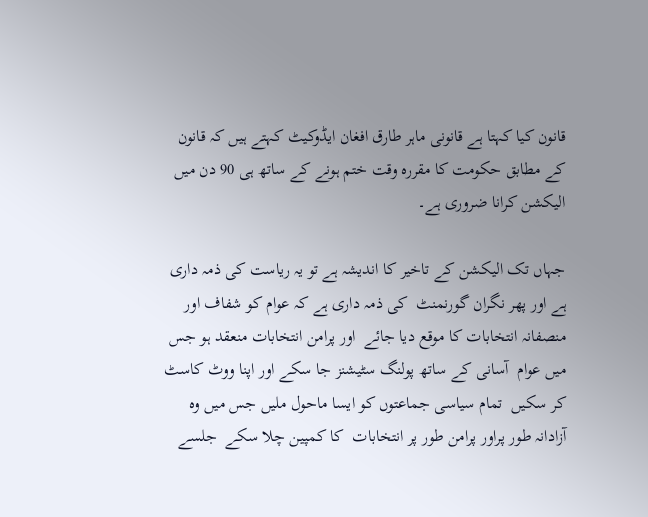قانون کیا کہتا ہے قانونی ماہر طارق افغان ایڈوکیٹ کہتے ہیں کہ قانون کے مطابق حکومت کا مقررہ وقت ختم ہونے کے ساتھ ہی 90 دن میں الیکشن کرانا ضروری ہے۔

جہاں تک الیکشن کے تاخیر کا اندیشہ ہے تو یہ ریاست کی ذمہ داری ہے اور پھر نگران گورنمنٹ  کی ذمہ داری ہے کہ عوام کو شفاف اور منصفانہ انتخابات کا موقع دیا جائے  اور پرامن انتخابات منعقد ہو جس میں عوام  آسانی کے ساتھ پولنگ سٹیشنز جا سکے اور اپنا ووٹ کاسٹ  کر سکیں  تمام سیاسی جماعتوں کو ایسا ماحول ملیں جس میں وہ آزادانہ طور پراور پرامن طور پر انتخابات  کا کمپین چلا سکے  جلسے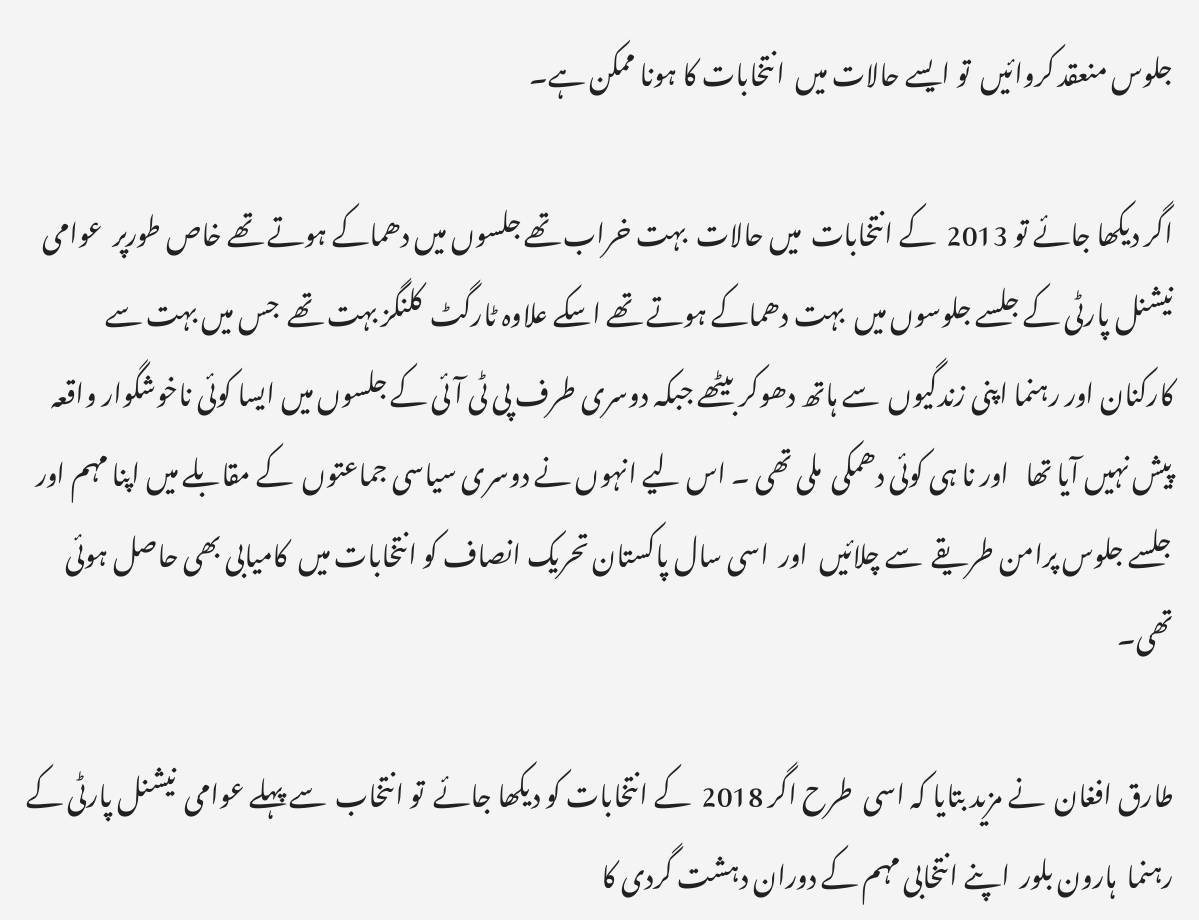جلوس منعقد کروائیں  تو ایسے حالات میں  انتخابات کا ہونا ممکن ہے۔

اگر دیکھا جائے تو 2013  کے انتخابات  میں حالات  بہت خراب تھے جلسوں میں دھماکے ہوتے تھے خاص طورپر  عوامی نیشنل پارٹی کے جلسے جلوسوں میں  بہت دھماکے ہوتے تھے اسکے علاوہ ٹارگٹ  کلنگز بہت تھے  جس میں بہت سے کارکنان اور رہنما اپنی زندگیوں  سے ہاتھ دھوکر بیٹھے جبکہ دوسری طرف پی ٹی آئی کے جلسوں میں ایسا کوئی ناخوشگوار واقعہ پیش نہیں آیا تھا   اور نا ہی کوئی دھمکی  ملی تھی ۔ اس لیے انہوں نے دوسری سیاسی جماعتوں  کے مقابلے میں اپنا مہم اور جلسے جلوس پرامن طریقے  سے چلائیں  اور  اسی سال پاکستان تحریک انصاف کو انتخابات میں  کامیابی بھی حاصل ہوئی تھی۔

طارق افغان  نے مزید بتایا کہ اسی  طرح اگر 2018  کے انتخابات کو دیکھا جائے  تو انتخاب  سے پہلے عوامی  نیشنل پارٹی کے  رہنما  ہارون بلور  اپنے انتخابی مہم کے دوران دہشت گردی کا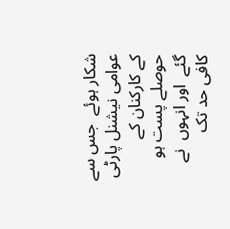شکار ہوئے  جس سے عوامی نیشنل پارٹی  کے کارکنان کے حوصلے پست ہو گئے  اور انہوں  نے کافی حد تک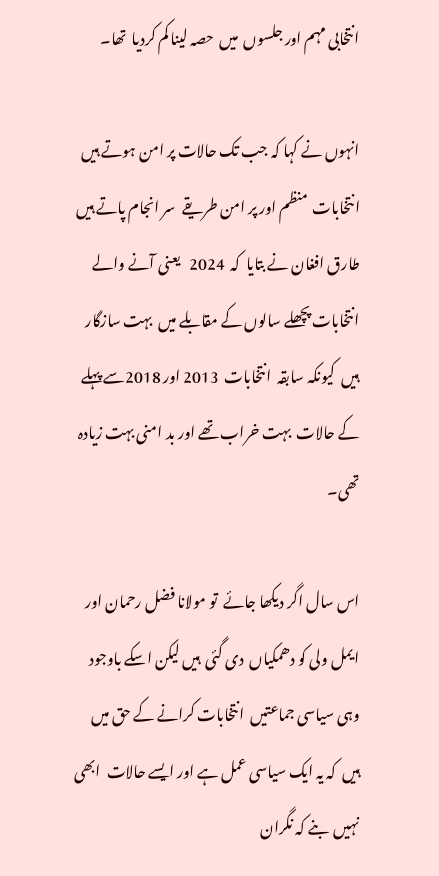انتخابی مہم اور جلسوں  میں  حصہ لینا کم کردیا  تھا۔

انہوں نے کہا کہ جب تک حالات پر امن ہوتے ہیں  انتخابات  منظم اور پر امن طریقے  سر انجام پاتے ہیں   طارق افغان نے بتایا  کہ  2024   یعنی آنے والے انتخابات پچھلے سالوں کے مقابلے میں  بہت سازگار  ہیں  کیونکہ سابقہ  انتخابات  2013 اور 2018سے پہلے کے حالات  بہت خراب تھے اور بد امنی بہت زیادہ تھی۔

اس سال اگر دیکھا جائے  تو مولانا فضل رحمان اور ایمل ولی کو دھمکیاں  دی گئی  ہیں لیکن اسکے باوجود وہی سیاسی جماعتیں  انتخابات کرانے کے حق میں  ہیں  کہ یہ ایک سیاسی عمل ہے اور ایسے حالات  ابھی نہیں  بنے کہ نگران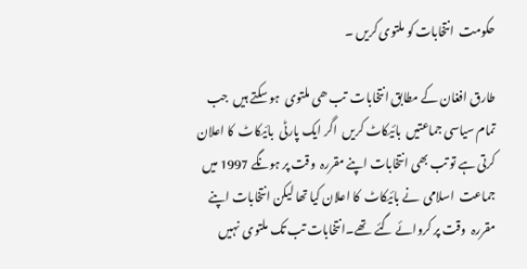حکومت  انتخابات کو ملتوی کریں ۔

طارق افغان کے مطابق انتخابات  تب ھی ملتوی  ہو سکتے ہیں  جب تمام سیاسی جماعتیں  بائیکاٹ کریں  اگر ایک پارٹی  بائیکاٹ  کا اعلان کرتی ہے تو تب بھی انتخابات اپنے مقررہ  وقت پر ہونگے 1997 میں جماعت  اسلامی  نے بائیکاٹ  کا اعلان کیا تھا لیکن انتخابات اپنے مقررہ  وقت پر کروائے گئے  تھے۔انتخابات تب تک ملتوی  نہیں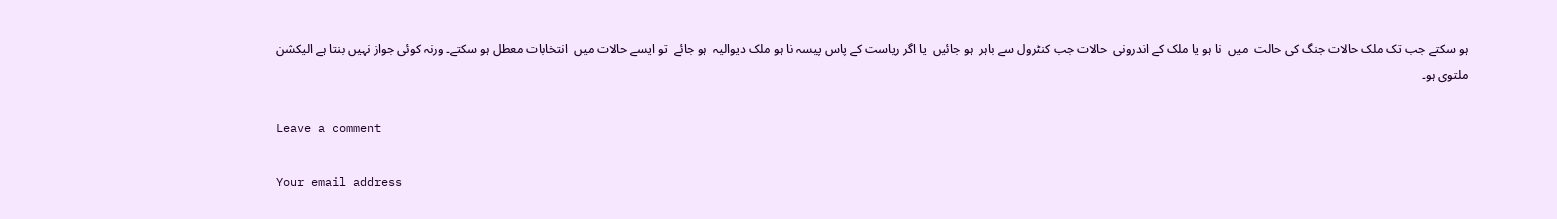ہو سکتے جب تک ملک حالات جنگ کی حالت  میں  نا ہو یا ملک کے اندرونی  حالات جب کنٹرول سے باہر  ہو جائیں  یا اگر ریاست کے پاس پیسہ نا ہو ملک دیوالیہ  ہو جائے  تو ایسے حالات میں  انتخابات معطل ہو سکتے۔ ورنہ کوئی جواز نہیں بنتا ہے الیکشن ملتوی ہو۔

Leave a comment

Your email address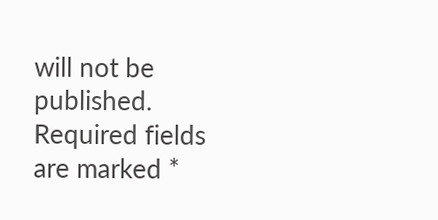will not be published. Required fields are marked *